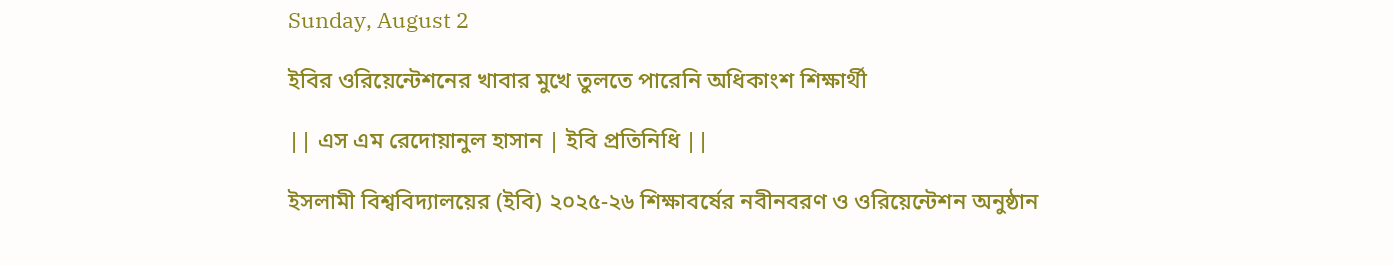Sunday, August 2

ইবির ওরিয়েন্টেশনের খাবার মুখে তুলতে পারেনি অধিকাংশ শিক্ষার্থী

|| এস এম রেদোয়ানুল হাসান | ইবি প্রতিনিধি ||

ইসলামী বিশ্ববিদ্যালয়ের (ইবি) ২০২৫-২৬ শিক্ষাবর্ষের নবীনবরণ ও ওরিয়েন্টেশন অনুষ্ঠান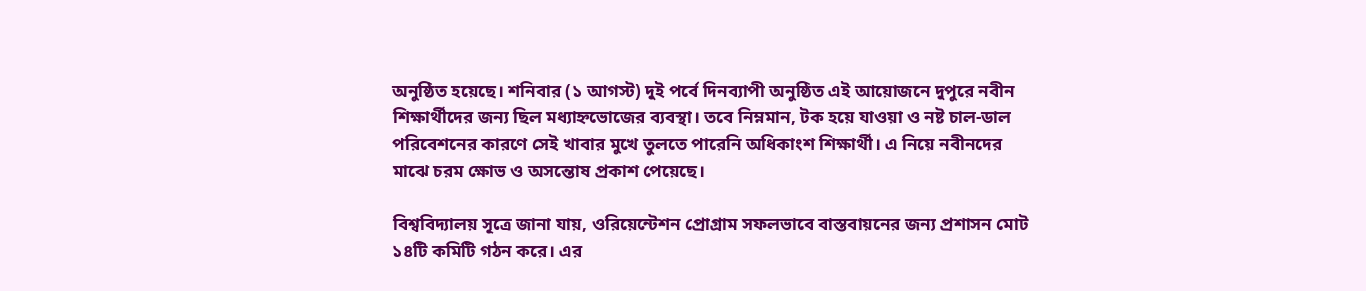অনুষ্ঠিত হয়েছে। শনিবার (১ আগস্ট) দুই পর্বে দিনব্যাপী অনুষ্ঠিত এই আয়োজনে দুপুরে নবীন শিক্ষার্থীদের জন্য ছিল মধ্যাহ্নভোজের ব্যবস্থা। তবে নিম্নমান, টক হয়ে যাওয়া ও নষ্ট চাল-ডাল পরিবেশনের কারণে সেই খাবার মুখে তুলতে পারেনি অধিকাংশ শিক্ষার্থী। এ নিয়ে নবীনদের মাঝে চরম ক্ষোভ ও অসন্তোষ প্রকাশ পেয়েছে।

বিশ্ববিদ্যালয় সূত্রে জানা যায়, ওরিয়েন্টেশন প্রোগ্রাম সফলভাবে বাস্তবায়নের জন্য প্রশাসন মোট ১৪টি কমিটি গঠন করে। এর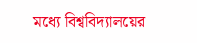মধ্যে বিশ্ববিদ্যালয়ের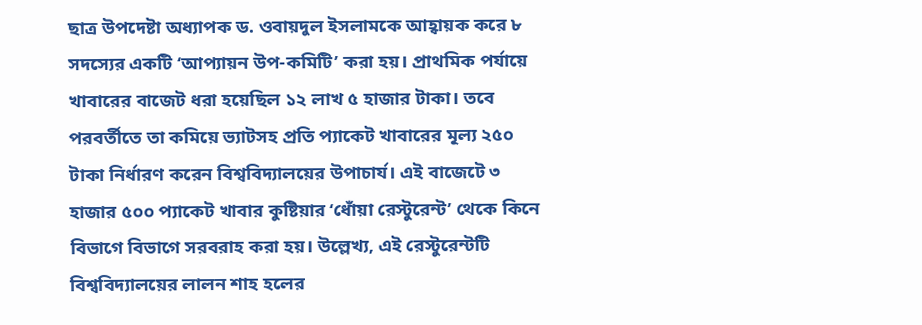ছাত্র উপদেষ্টা অধ্যাপক ড. ওবায়দুল ইসলামকে আহ্বায়ক করে ৮ সদস্যের একটি ‘আপ্যায়ন উপ-কমিটি’ করা হয়। প্রাথমিক পর্যায়ে খাবারের বাজেট ধরা হয়েছিল ১২ লাখ ৫ হাজার টাকা। তবে পরবর্তীতে তা কমিয়ে ভ্যাটসহ প্রতি প্যাকেট খাবারের মূল্য ২৫০ টাকা নির্ধারণ করেন বিশ্ববিদ্যালয়ের উপাচার্য। এই বাজেটে ৩ হাজার ৫০০ প্যাকেট খাবার কুষ্টিয়ার ‘ধোঁয়া রেস্টুরেন্ট’ থেকে কিনে বিভাগে বিভাগে সরবরাহ করা হয়। উল্লেখ্য, এই রেস্টুরেন্টটি বিশ্ববিদ্যালয়ের লালন শাহ হলের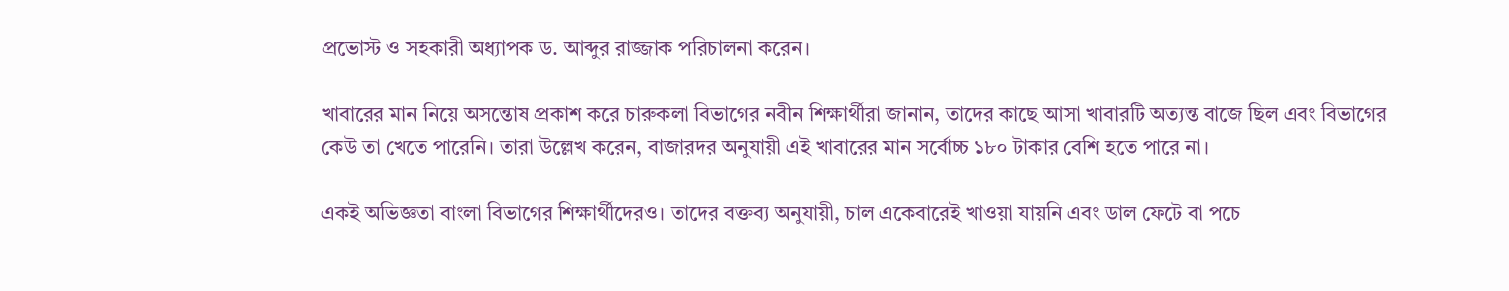প্রভোস্ট ও সহকারী অধ্যাপক ড. আব্দুর রাজ্জাক পরিচালনা করেন।

খাবারের মান নিয়ে অসন্তোষ প্রকাশ করে চারুকলা বিভাগের নবীন শিক্ষার্থীরা জানান, তাদের কাছে আসা খাবারটি অত্যন্ত বাজে ছিল এবং বিভাগের কেউ তা খেতে পারেনি। তারা উল্লেখ করেন, বাজারদর অনুযায়ী এই খাবারের মান সর্বোচ্চ ১৮০ টাকার বেশি হতে পারে না।

একই অভিজ্ঞতা বাংলা বিভাগের শিক্ষার্থীদেরও। তাদের বক্তব্য অনুযায়ী, চাল একেবারেই খাওয়া যায়নি এবং ডাল ফেটে বা পচে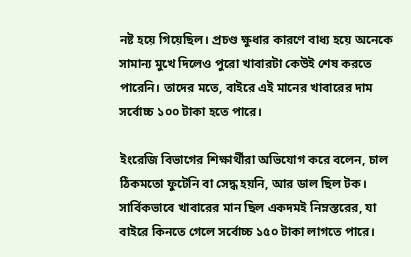নষ্ট হয়ে গিয়েছিল। প্রচণ্ড ক্ষুধার কারণে বাধ্য হয়ে অনেকে সামান্য মুখে দিলেও পুরো খাবারটা কেউই শেষ করতে পারেনি। তাদের মতে, বাইরে এই মানের খাবারের দাম সর্বোচ্চ ১০০ টাকা হতে পারে।

ইংরেজি বিভাগের শিক্ষার্থীরা অভিযোগ করে বলেন, চাল ঠিকমতো ফুটেনি বা সেদ্ধ হয়নি, আর ডাল ছিল টক। সার্বিকভাবে খাবারের মান ছিল একদমই নিম্নস্তরের, যা বাইরে কিনতে গেলে সর্বোচ্চ ১৫০ টাকা লাগতে পারে।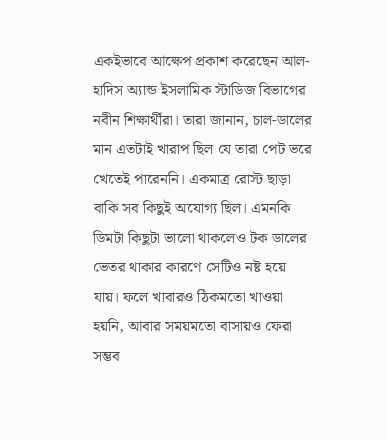একইভাবে আক্ষেপ প্রকাশ করেছেন আল-হাদিস অ্যান্ড ইসলামিক স্টাডিজ বিভাগের নবীন শিক্ষার্থীরা। তারা জানান, চাল-ডালের মান এতটাই খারাপ ছিল যে তারা পেট ভরে খেতেই পারেননি। একমাত্র রোস্ট ছাড়া বাকি সব কিছুই অযোগ্য ছিল। এমনকি ডিমটা কিছুটা ভালো থাকলেও টক ডালের ভেতর থাকার কারণে সেটিও নষ্ট হয়ে যায়। ফলে খাবারও ঠিকমতো খাওয়া হয়নি, আবার সময়মতো বাসায়ও ফেরা সম্ভব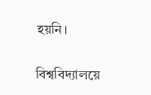হয়নি।

বিশ্ববিদ্যালয়ে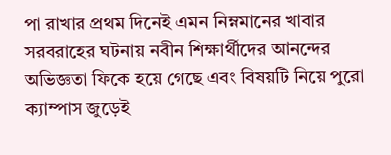পা রাখার প্রথম দিনেই এমন নিম্নমানের খাবার সরবরাহের ঘটনায় নবীন শিক্ষার্থীদের আনন্দের অভিজ্ঞতা ফিকে হয়ে গেছে এবং বিষয়টি নিয়ে পুরো ক্যাম্পাস জুড়েই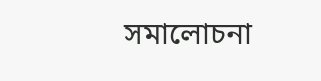সমালোচনা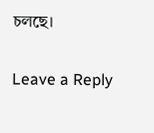চলছে।

Leave a Reply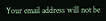Your email address will not be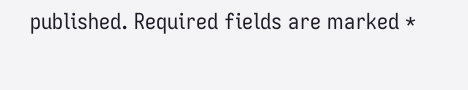published. Required fields are marked *